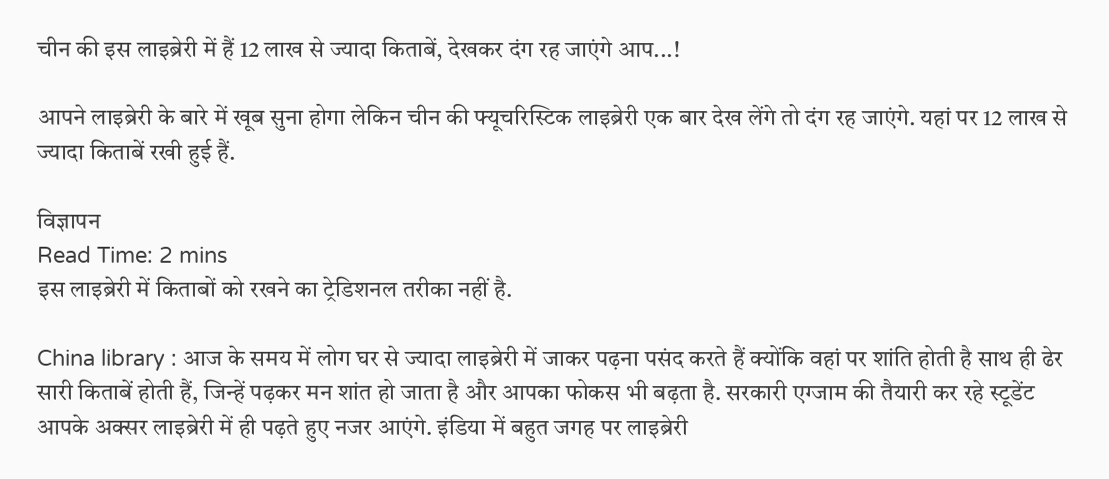चीन की इस लाइब्रेरी में हैं 12 लाख से ज्यादा किताबें, देखकर दंग रह जाएंगे आप...!

आपने लाइब्रेरी के बारे में खूब सुना होगा लेकिन चीन की फ्यूचरिस्टिक लाइब्रेरी एक बार देख लेंगे तो दंग रह जाएंगे. यहां पर 12 लाख से ज्यादा किताबें रखी हुई हैं.

विज्ञापन
Read Time: 2 mins
इस लाइब्रेरी में किताबों को रखने का ट्रेडिशनल तरीका नहीं है.

China library : आज के समय में लोग घर से ज्यादा लाइब्रेरी में जाकर पढ़ना पसंद करते हैं क्योंकि वहां पर शांति होती है साथ ही ढेर सारी किताबें होती हैं, जिन्हें पढ़कर मन शांत हो जाता है और आपका फोकस भी बढ़ता है. सरकारी एग्जाम की तैयारी कर रहे स्टूडेंट आपके अक्सर लाइब्रेरी में ही पढ़ते हुए नजर आएंगे. इंडिया में बहुत जगह पर लाइब्रेरी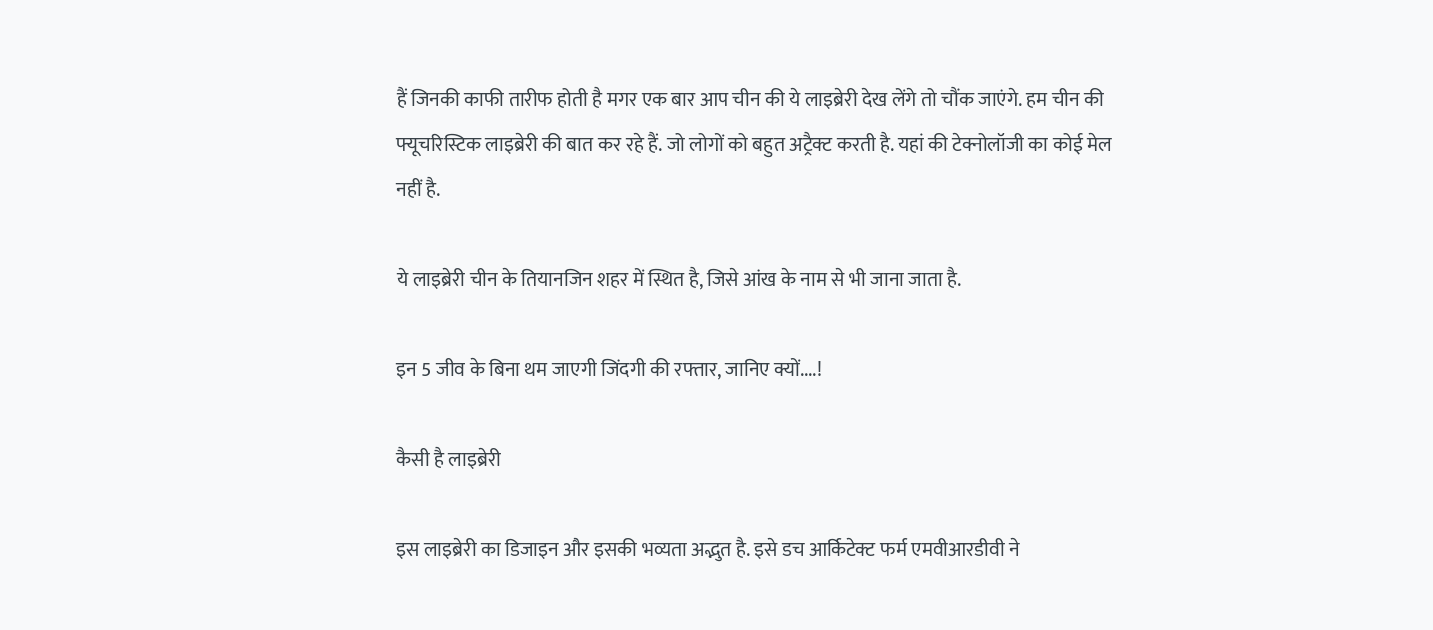हैं जिनकी काफी तारीफ होती है मगर एक बार आप चीन की ये लाइब्रेरी देख लेंगे तो चौंक जाएंगे. हम चीन की फ्यूचरिस्टिक लाइब्रेरी की बात कर रहे हैं. जो लोगों को बहुत अट्रैक्ट करती है. यहां की टेक्नोलॉजी का कोई मेल नहीं है.

ये लाइब्रेरी चीन के तियानजिन शहर में स्थित है, जिसे आंख के नाम से भी जाना जाता है.

इन 5 जीव के बिना थम जाएगी जिंदगी की रफ्तार, जानिए क्यों....!

कैसी है लाइब्रेरी

इस लाइब्रेरी का डिजाइन और इसकी भव्यता अद्भुत है. इसे डच आर्किटेक्ट फर्म एमवीआरडीवी ने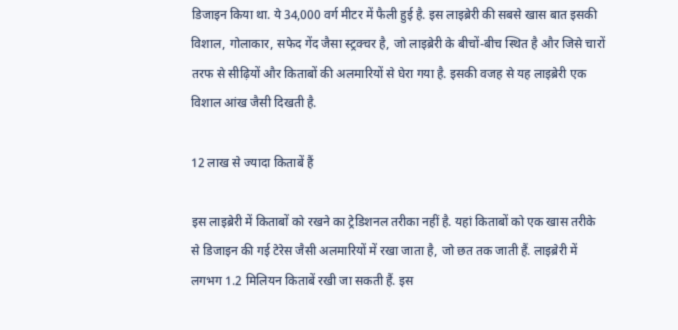डिजाइन किया था. ये 34,000 वर्ग मीटर में फैली हुई है. इस लाइब्रेरी की सबसे खास बात इसकी विशाल, गोलाकार, सफेद गेंद जैसा स्ट्रक्चर है, जो लाइब्रेरी के बीचों-बीच स्थित है और जिसे चारों तरफ से सीढ़ियों और किताबों की अलमारियों से घेरा गया है. इसकी वजह से यह लाइब्रेरी एक विशाल आंख जैसी दिखती है.

12 लाख से ज्यादा किताबें हैं

इस लाइब्रेरी में किताबों को रखने का ट्रेडिशनल तरीका नहीं है. यहां किताबों को एक खास तरीके से डिजाइन की गई टेरेस जैसी अलमारियों में रखा जाता है, जो छत तक जाती हैं. लाइब्रेरी में लगभग 1.2 मिलियन किताबें रखी जा सकती हैं. इस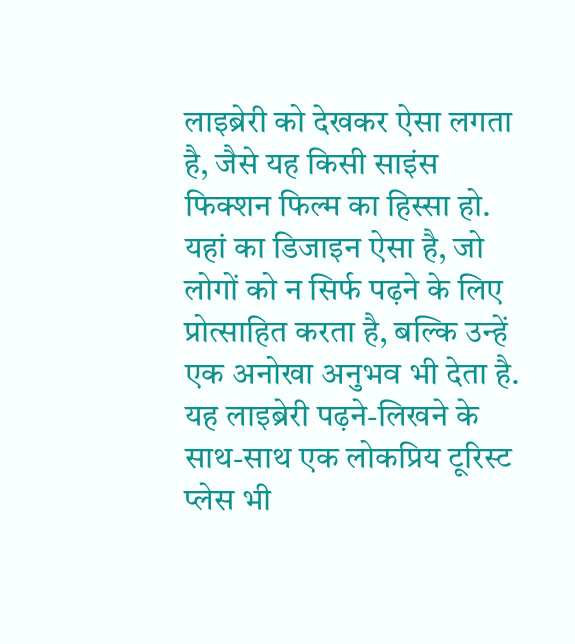लाइब्रेरी को देखकर ऐसा लगता है, जैसे यह किसी साइंस फिक्शन फिल्म का हिस्सा हो. यहां का डिजाइन ऐसा है, जो लोगों को न सिर्फ पढ़ने के लिए प्रोत्साहित करता है, बल्कि उन्हें एक अनोखा अनुभव भी देता है. यह लाइब्रेरी पढ़ने-लिखने के साथ-साथ एक लोकप्रिय टूरिस्ट प्लेस भी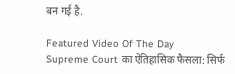बन गई है.

Featured Video Of The Day
Supreme Court का ऐतिहासिक फैसला: सिर्फ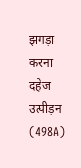झगड़ा करना दहेज उत्पीड़न (498A)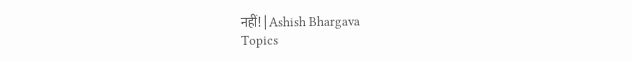नहीं! | Ashish Bhargava
Topics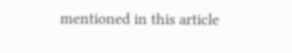mentioned in this article